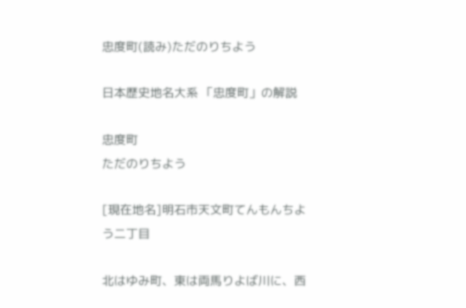忠度町(読み)ただのりちよう

日本歴史地名大系 「忠度町」の解説

忠度町
ただのりちよう

[現在地名]明石市天文町てんもんちよう二丁目

北はゆみ町、東は両馬りよば川に、西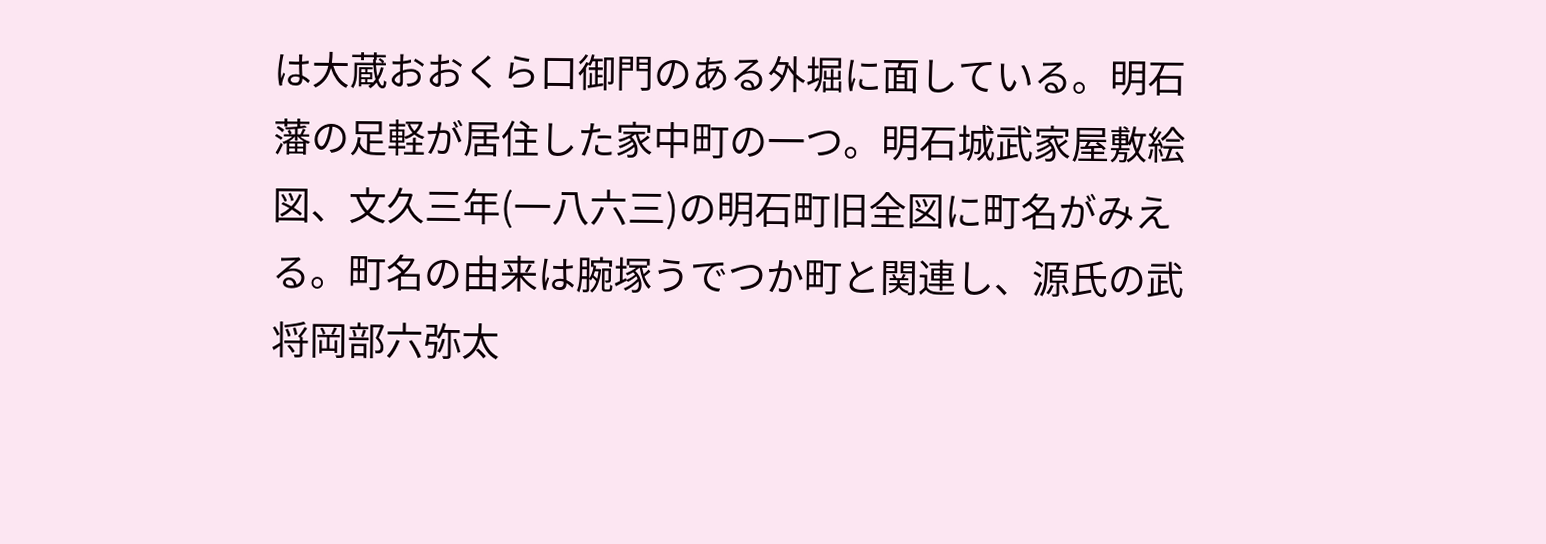は大蔵おおくら口御門のある外堀に面している。明石藩の足軽が居住した家中町の一つ。明石城武家屋敷絵図、文久三年(一八六三)の明石町旧全図に町名がみえる。町名の由来は腕塚うでつか町と関連し、源氏の武将岡部六弥太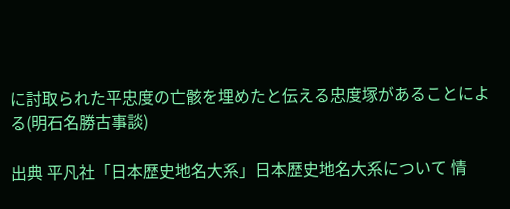に討取られた平忠度の亡骸を埋めたと伝える忠度塚があることによる(明石名勝古事談)

出典 平凡社「日本歴史地名大系」日本歴史地名大系について 情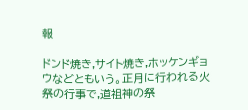報

ドンド焼き,サイト焼き,ホッケンギョウなどともいう。正月に行われる火祭の行事で,道祖神の祭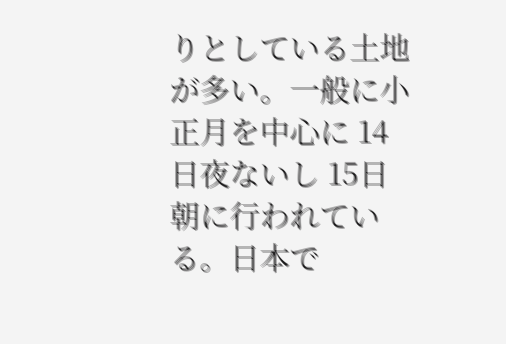りとしている土地が多い。一般に小正月を中心に 14日夜ないし 15日朝に行われている。日本で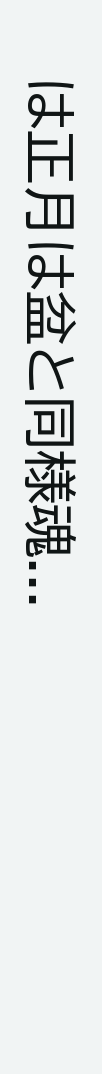は正月は盆と同様魂...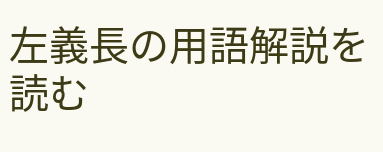左義長の用語解説を読む